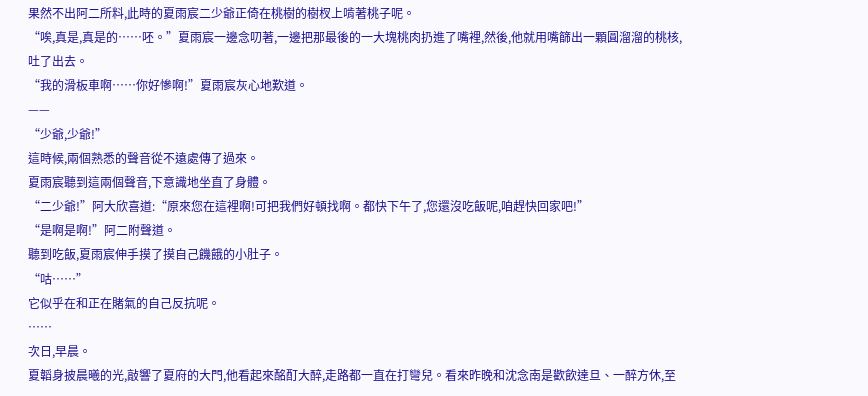果然不出阿二所料,此時的夏雨宸二少爺正倚在桃樹的樹杈上啃著桃子呢。
“唉,真是,真是的……呸。”夏雨宸一邊念叨著,一邊把那最後的一大塊桃肉扔進了嘴裡,然後,他就用嘴篩出一顆圓溜溜的桃核,吐了出去。
“我的滑板車啊……你好慘啊!”夏雨宸灰心地歎道。
——
“少爺,少爺!”
這時候,兩個熟悉的聲音從不遠處傳了過來。
夏雨宸聽到這兩個聲音,下意識地坐直了身體。
“二少爺!”阿大欣喜道:“原來您在這裡啊!可把我們好頓找啊。都快下午了,您還沒吃飯呢,咱趕快回家吧!”
“是啊是啊!”阿二附聲道。
聽到吃飯,夏雨宸伸手摸了摸自己饑餓的小肚子。
“咕……”
它似乎在和正在賭氣的自己反抗呢。
……
次日,早晨。
夏韜身披晨曦的光,敲響了夏府的大門,他看起來酩酊大醉,走路都一直在打彎兒。看來昨晚和沈念南是歡飲達旦、一醉方休,至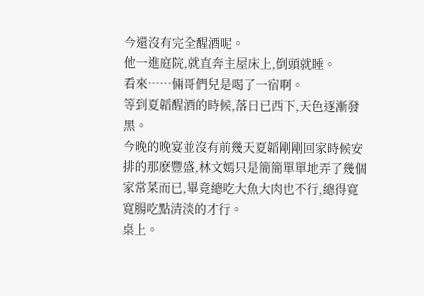今還沒有完全醒酒呢。
他一進庭院,就直奔主屋床上,倒頭就睡。
看來……倆哥們兒是喝了一宿啊。
等到夏韜醒酒的時候,落日已西下,天色逐漸發黑。
今晚的晚宴並沒有前幾天夏韜剛剛回家時候安排的那麽豐盛,林文嫣只是簡簡單單地弄了幾個家常菜而已,畢竟總吃大魚大肉也不行,總得寬寬腸吃點清淡的才行。
桌上。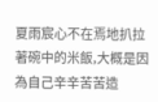夏雨宸心不在焉地扒拉著碗中的米飯,大概是因為自己辛辛苦苦造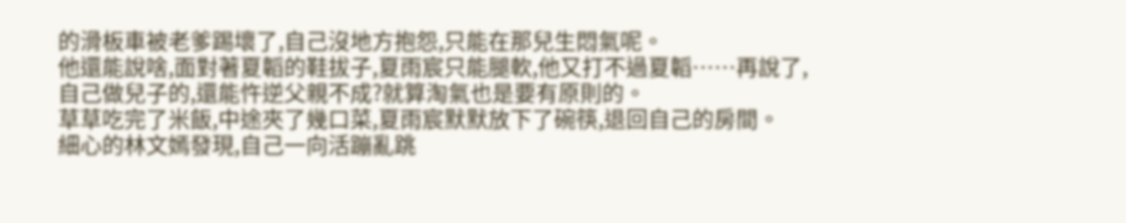的滑板車被老爹踢壞了,自己沒地方抱怨,只能在那兒生悶氣呢。
他還能說啥,面對著夏韜的鞋拔子,夏雨宸只能腿軟,他又打不過夏韜……再說了,自己做兒子的,還能忤逆父親不成?就算淘氣也是要有原則的。
草草吃完了米飯,中途夾了幾口菜,夏雨宸默默放下了碗筷,退回自己的房間。
細心的林文嫣發現,自己一向活蹦亂跳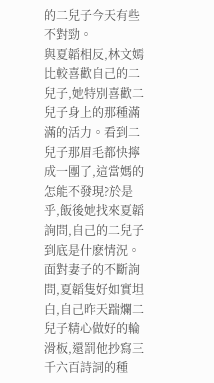的二兒子今天有些不對勁。
與夏韜相反,林文嫣比較喜歡自己的二兒子,她特別喜歡二兒子身上的那種滿滿的活力。看到二兒子那眉毛都快擰成一團了,這當媽的怎能不發現?於是乎,飯後她找來夏韜詢問,自己的二兒子到底是什麽情況。
面對妻子的不斷詢問,夏韜隻好如實坦白,自己昨天踹爛二兒子精心做好的輪滑板,還罰他抄寫三千六百詩詞的種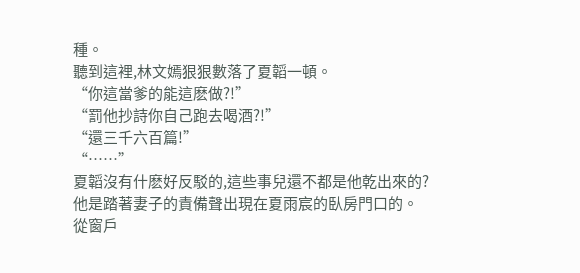種。
聽到這裡,林文嫣狠狠數落了夏韜一頓。
“你這當爹的能這麽做?!”
“罰他抄詩你自己跑去喝酒?!”
“還三千六百篇!”
“……”
夏韜沒有什麽好反駁的,這些事兒還不都是他乾出來的?
他是踏著妻子的責備聲出現在夏雨宸的臥房門口的。
從窗戶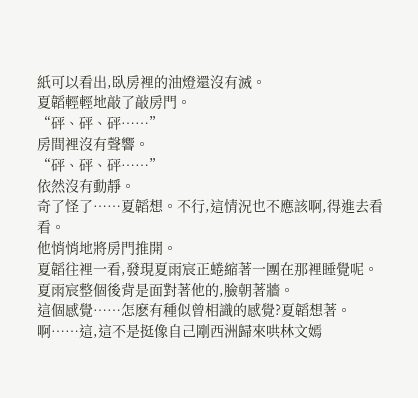紙可以看出,臥房裡的油燈還沒有滅。
夏韜輕輕地敲了敲房門。
“砰、砰、砰……”
房間裡沒有聲響。
“砰、砰、砰……”
依然沒有動靜。
奇了怪了……夏韜想。不行,這情況也不應該啊,得進去看看。
他悄悄地將房門推開。
夏韜往裡一看,發現夏雨宸正蜷縮著一團在那裡睡覺呢。
夏雨宸整個後背是面對著他的,臉朝著牆。
這個感覺……怎麽有種似曾相識的感覺?夏韜想著。
啊……這,這不是挺像自己剛西洲歸來哄林文嫣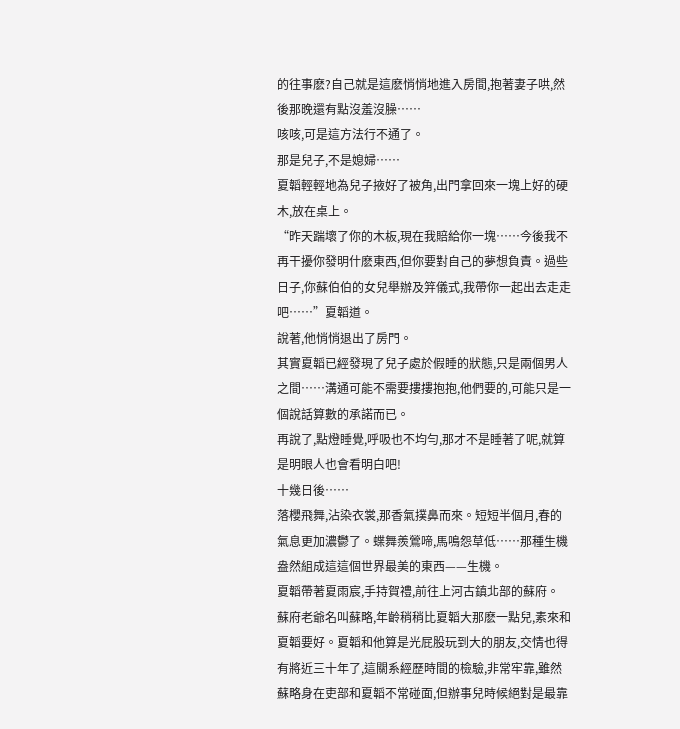的往事麽?自己就是這麽悄悄地進入房間,抱著妻子哄,然後那晚還有點沒羞沒臊……
咳咳,可是這方法行不通了。
那是兒子,不是媳婦……
夏韜輕輕地為兒子掖好了被角,出門拿回來一塊上好的硬木,放在桌上。
“昨天踹壞了你的木板,現在我賠給你一塊……今後我不再干擾你發明什麽東西,但你要對自己的夢想負責。過些日子,你蘇伯伯的女兒舉辦及笄儀式,我帶你一起出去走走吧……”夏韜道。
說著,他悄悄退出了房門。
其實夏韜已經發現了兒子處於假睡的狀態,只是兩個男人之間……溝通可能不需要摟摟抱抱,他們要的,可能只是一個說話算數的承諾而已。
再說了,點燈睡覺,呼吸也不均勻,那才不是睡著了呢,就算是明眼人也會看明白吧!
十幾日後……
落櫻飛舞,沾染衣裳,那香氣撲鼻而來。短短半個月,春的氣息更加濃鬱了。蝶舞羨鶯啼,馬鳴怨草低……那種生機盎然組成這這個世界最美的東西——生機。
夏韜帶著夏雨宸,手持賀禮,前往上河古鎮北部的蘇府。
蘇府老爺名叫蘇略,年齡稍稍比夏韜大那麽一點兒,素來和夏韜要好。夏韜和他算是光屁股玩到大的朋友,交情也得有將近三十年了,這關系經歷時間的檢驗,非常牢靠,雖然蘇略身在吏部和夏韜不常碰面,但辦事兒時候絕對是最靠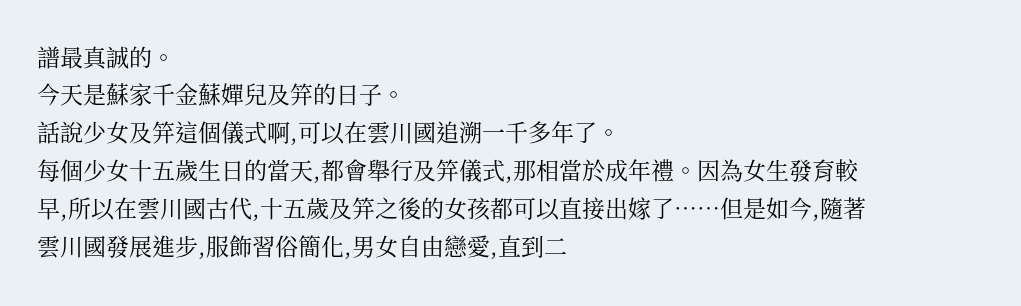譜最真誠的。
今天是蘇家千金蘇嬋兒及笄的日子。
話說少女及笄這個儀式啊,可以在雲川國追溯一千多年了。
每個少女十五歲生日的當天,都會舉行及笄儀式,那相當於成年禮。因為女生發育較早,所以在雲川國古代,十五歲及笄之後的女孩都可以直接出嫁了……但是如今,隨著雲川國發展進步,服飾習俗簡化,男女自由戀愛,直到二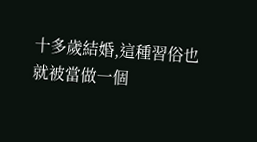十多歲結婚,這種習俗也就被當做一個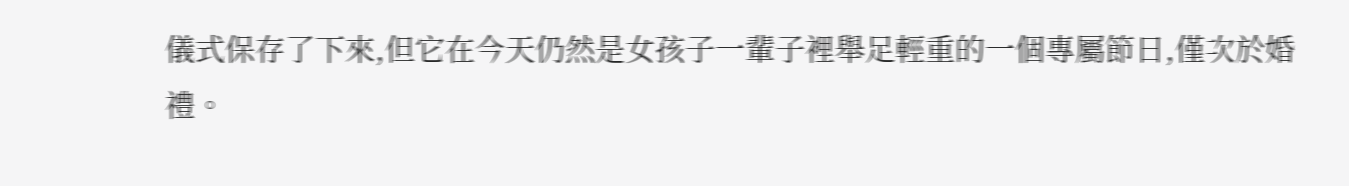儀式保存了下來,但它在今天仍然是女孩子一輩子裡舉足輕重的一個專屬節日,僅次於婚禮。